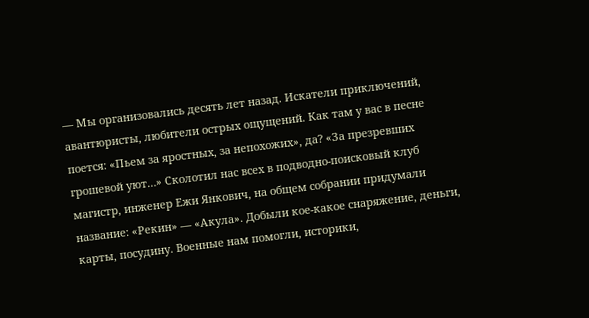— Мы организовались десять лет назад. Искатели приключений, авантюристы, любители острых ощущений. Как там у вас в песне поется: «Пьем за яростных, за непохожих», да? «За презревших грошевой уют…» Сколотил нас всех в подводно-поисковый клуб магистр, инженер Ежи Янкович, на общем собрании придумали название: «Рекин» — «Акула». Добыли кое-какое снаряжение, деньги, карты, посудину. Военные нам помогли, историки,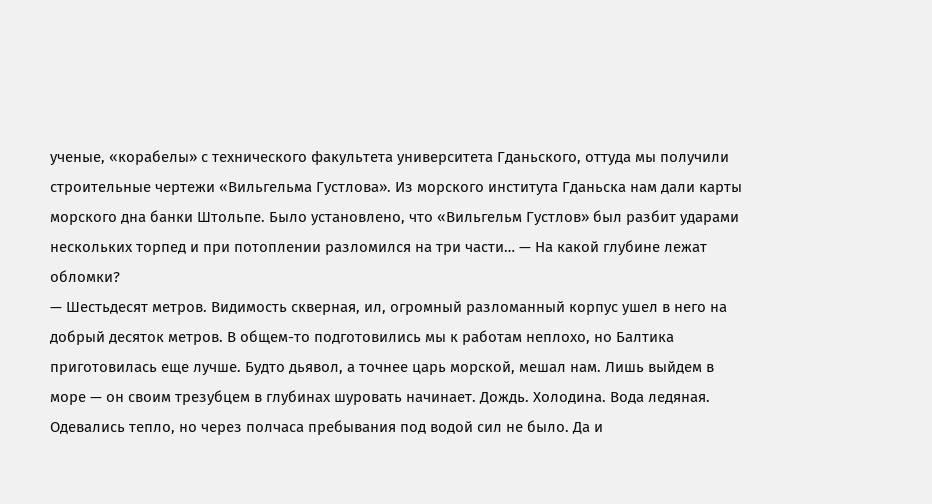ученые, «корабелы» с технического факультета университета Гданьского, оттуда мы получили строительные чертежи «Вильгельма Густлова». Из морского института Гданьска нам дали карты морского дна банки Штольпе. Было установлено, что «Вильгельм Густлов» был разбит ударами нескольких торпед и при потоплении разломился на три части… — На какой глубине лежат обломки?
— Шестьдесят метров. Видимость скверная, ил, огромный разломанный корпус ушел в него на добрый десяток метров. В общем-то подготовились мы к работам неплохо, но Балтика приготовилась еще лучше. Будто дьявол, а точнее царь морской, мешал нам. Лишь выйдем в море — он своим трезубцем в глубинах шуровать начинает. Дождь. Холодина. Вода ледяная. Одевались тепло, но через полчаса пребывания под водой сил не было. Да и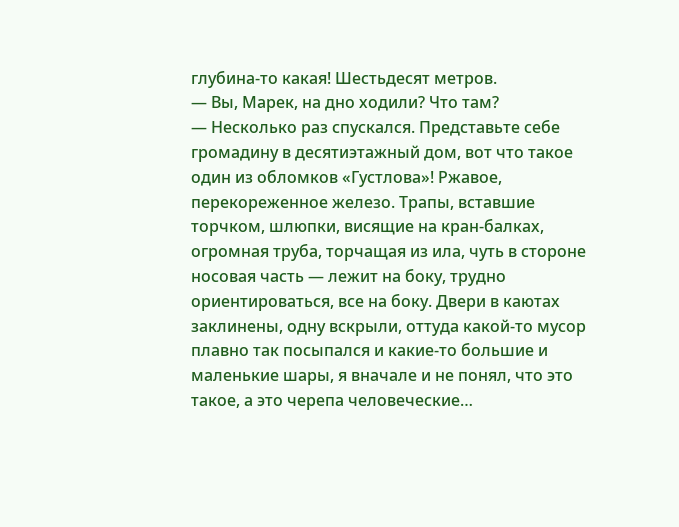глубина-то какая! Шестьдесят метров.
— Вы, Марек, на дно ходили? Что там?
— Несколько раз спускался. Представьте себе громадину в десятиэтажный дом, вот что такое один из обломков «Густлова»! Ржавое, перекореженное железо. Трапы, вставшие торчком, шлюпки, висящие на кран-балках, огромная труба, торчащая из ила, чуть в стороне носовая часть — лежит на боку, трудно ориентироваться, все на боку. Двери в каютах заклинены, одну вскрыли, оттуда какой-то мусор плавно так посыпался и какие-то большие и маленькие шары, я вначале и не понял, что это такое, а это черепа человеческие…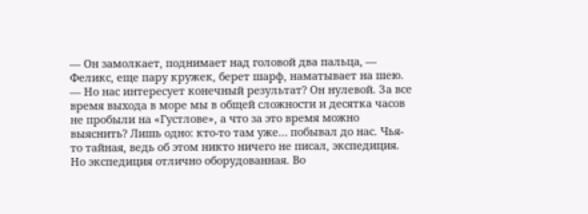— Он замолкает, поднимает над головой два пальца, — Феликс, еще пару кружек, берет шарф, наматывает на шею. — Но нас интересует конечный результат? Он нулевой. За все время выхода в море мы в общей сложности и десятка часов не пробыли на «Густлове», а что за это время можно выяснить? Лишь одно: кто-то там уже… побывал до нас. Чья-то тайная, ведь об этом никто ничего не писал, экспедиция. Но экспедиция отлично оборудованная. Во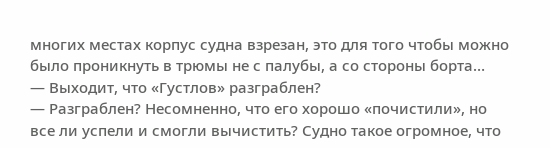многих местах корпус судна взрезан, это для того чтобы можно было проникнуть в трюмы не с палубы, а со стороны борта…
— Выходит, что «Густлов» разграблен?
— Разграблен? Несомненно, что его хорошо «почистили», но все ли успели и смогли вычистить? Судно такое огромное, что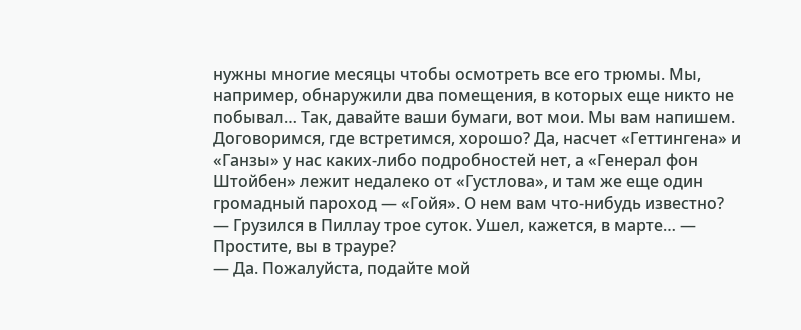нужны многие месяцы чтобы осмотреть все его трюмы. Мы, например, обнаружили два помещения, в которых еще никто не побывал… Так, давайте ваши бумаги, вот мои. Мы вам напишем. Договоримся, где встретимся, хорошо? Да, насчет «Геттингена» и «Ганзы» у нас каких-либо подробностей нет, а «Генерал фон Штойбен» лежит недалеко от «Густлова», и там же еще один громадный пароход — «Гойя». О нем вам что-нибудь известно?
— Грузился в Пиллау трое суток. Ушел, кажется, в марте… — Простите, вы в трауре?
— Да. Пожалуйста, подайте мой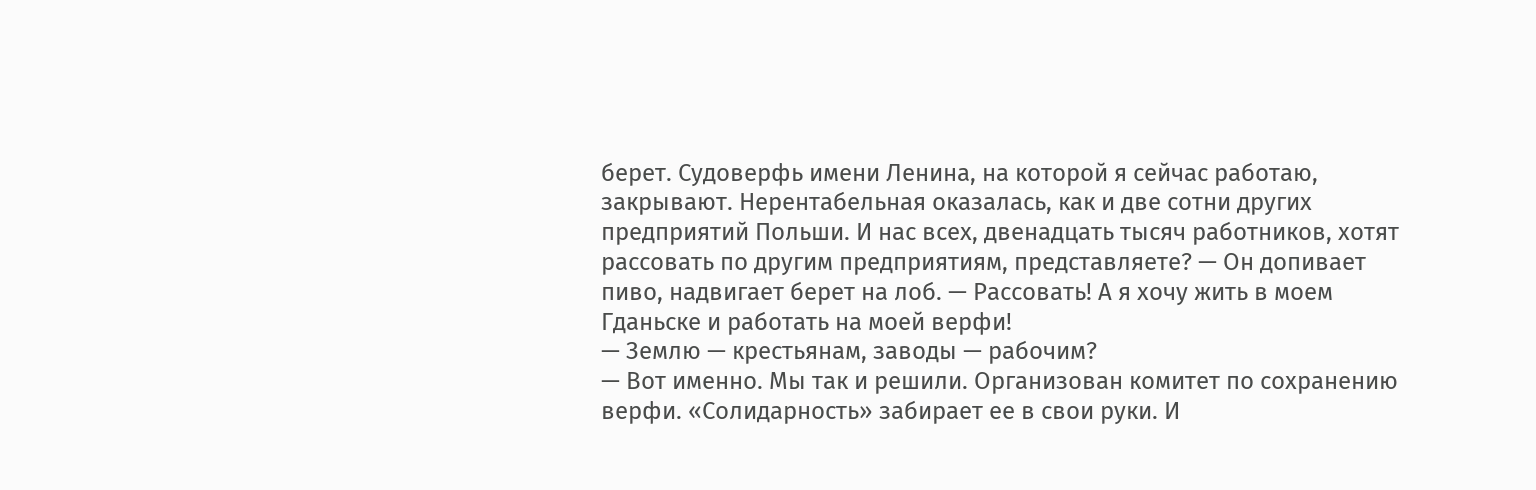берет. Судоверфь имени Ленина, на которой я сейчас работаю, закрывают. Нерентабельная оказалась, как и две сотни других предприятий Польши. И нас всех, двенадцать тысяч работников, хотят рассовать по другим предприятиям, представляете? — Он допивает пиво, надвигает берет на лоб. — Рассовать! А я хочу жить в моем Гданьске и работать на моей верфи!
— Землю — крестьянам, заводы — рабочим?
— Вот именно. Мы так и решили. Организован комитет по сохранению верфи. «Солидарность» забирает ее в свои руки. И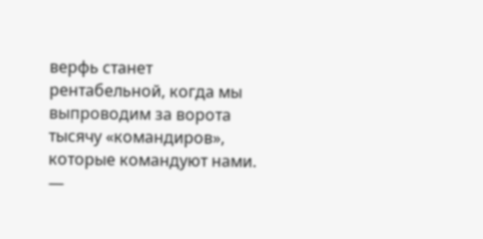верфь станет рентабельной, когда мы выпроводим за ворота тысячу «командиров», которые командуют нами.
—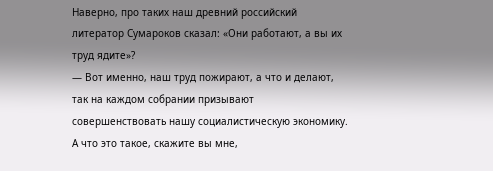Наверно, про таких наш древний российский литератор Сумароков сказал: «Они работают, а вы их труд ядите»?
— Вот именно, наш труд пожирают, а что и делают, так на каждом собрании призывают совершенствовать нашу социалистическую экономику. А что это такое, скажите вы мне,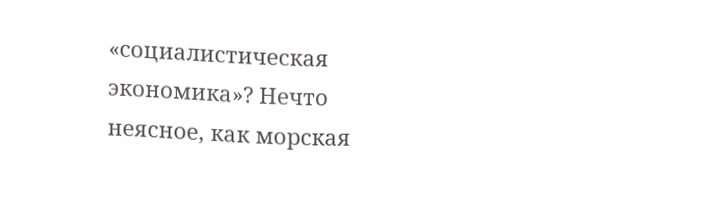«социалистическая экономика»? Нечто неясное, как морская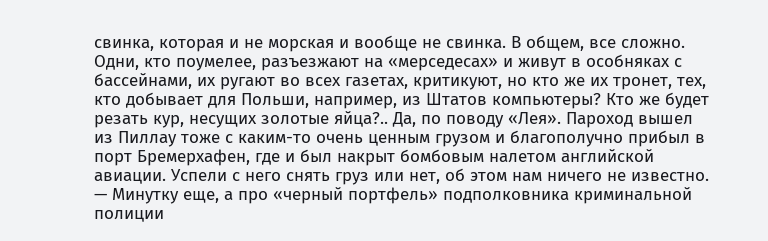свинка, которая и не морская и вообще не свинка. В общем, все сложно. Одни, кто поумелее, разъезжают на «мерседесах» и живут в особняках с бассейнами, их ругают во всех газетах, критикуют, но кто же их тронет, тех, кто добывает для Польши, например, из Штатов компьютеры? Кто же будет резать кур, несущих золотые яйца?.. Да, по поводу «Лея». Пароход вышел из Пиллау тоже с каким-то очень ценным грузом и благополучно прибыл в порт Бремерхафен, где и был накрыт бомбовым налетом английской авиации. Успели с него снять груз или нет, об этом нам ничего не известно.
— Минутку еще, а про «черный портфель» подполковника криминальной полиции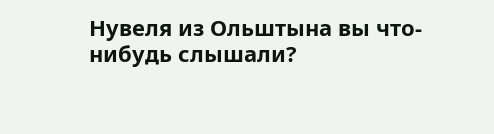Нувеля из Ольштына вы что-нибудь слышали?